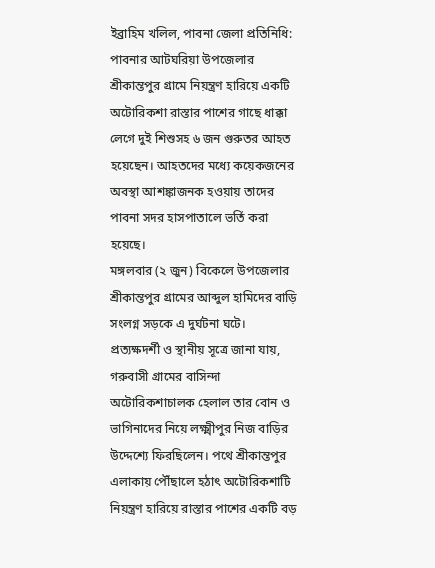ইব্রাহিম খলিল, পাবনা জেলা প্রতিনিধি:
পাবনার আটঘরিয়া উপজেলার শ্রীকান্তপুর গ্রামে নিয়ন্ত্রণ হারিয়ে একটি অটোরিকশা রাস্তার পাশের গাছে ধাক্কা লেগে দুই শিশুসহ ৬ জন গুরুতর আহত হয়েছেন। আহতদের মধ্যে কয়েকজনের অবস্থা আশঙ্কাজনক হওয়ায় তাদের পাবনা সদর হাসপাতালে ভর্তি করা হয়েছে।
মঙ্গলবার (২ জুন) বিকেলে উপজেলার শ্রীকান্তপুর গ্রামের আব্দুল হামিদের বাড়ি সংলগ্ন সড়কে এ দুর্ঘটনা ঘটে।
প্রত্যক্ষদর্শী ও স্থানীয় সূত্রে জানা যায়, গরুবাসী গ্রামের বাসিন্দা অটোরিকশাচালক হেলাল তার বোন ও ভাগিনাদের নিয়ে লক্ষ্মীপুর নিজ বাড়ির উদ্দেশ্যে ফিরছিলেন। পথে শ্রীকান্তপুর এলাকায় পৌঁছালে হঠাৎ অটোরিকশাটি নিয়ন্ত্রণ হারিয়ে রাস্তার পাশের একটি বড়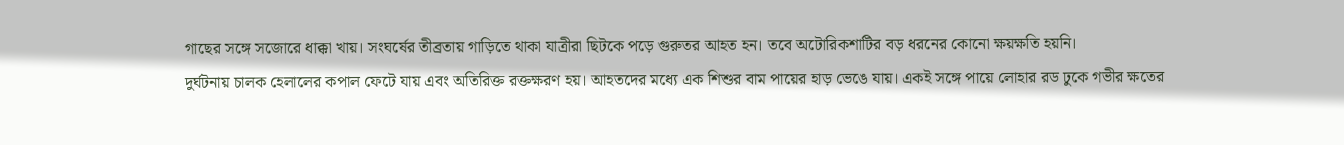গাছের সঙ্গে সজোরে ধাক্কা খায়। সংঘর্ষের তীব্রতায় গাড়িতে থাকা যাত্রীরা ছিটকে পড়ে গুরুতর আহত হন। তবে অটোরিকশাটির বড় ধরনের কোনো ক্ষয়ক্ষতি হয়নি।
দুর্ঘটনায় চালক হেলালের কপাল ফেটে যায় এবং অতিরিক্ত রক্তক্ষরণ হয়। আহতদের মধ্যে এক শিশুর বাম পায়ের হাড় ভেঙে যায়। একই সঙ্গে পায়ে লোহার রড ঢুকে গভীর ক্ষতের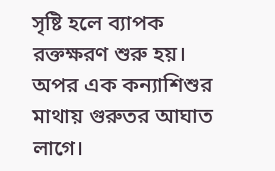সৃষ্টি হলে ব্যাপক রক্তক্ষরণ শুরু হয়। অপর এক কন্যাশিশুর মাথায় গুরুতর আঘাত লাগে।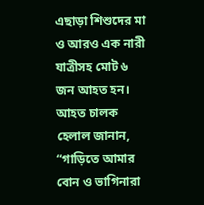এছাড়া শিশুদের মা ও আরও এক নারী যাত্রীসহ মোট ৬ জন আহত হন।
আহত চালক হেলাল জানান, “গাড়িতে আমার বোন ও ভাগিনারা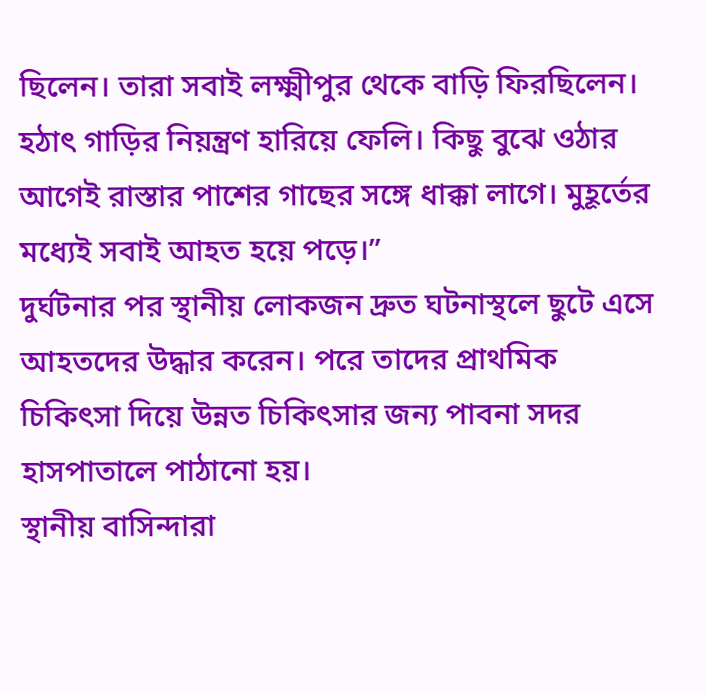ছিলেন। তারা সবাই লক্ষ্মীপুর থেকে বাড়ি ফিরছিলেন। হঠাৎ গাড়ির নিয়ন্ত্রণ হারিয়ে ফেলি। কিছু বুঝে ওঠার আগেই রাস্তার পাশের গাছের সঙ্গে ধাক্কা লাগে। মুহূর্তের মধ্যেই সবাই আহত হয়ে পড়ে।”
দুর্ঘটনার পর স্থানীয় লোকজন দ্রুত ঘটনাস্থলে ছুটে এসে আহতদের উদ্ধার করেন। পরে তাদের প্রাথমিক চিকিৎসা দিয়ে উন্নত চিকিৎসার জন্য পাবনা সদর হাসপাতালে পাঠানো হয়।
স্থানীয় বাসিন্দারা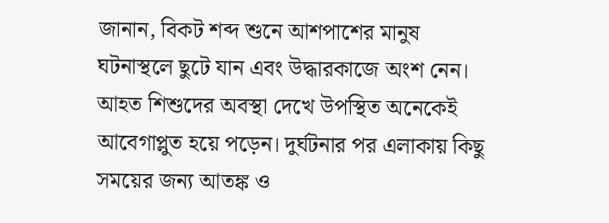জানান, বিকট শব্দ শুনে আশপাশের মানুষ ঘটনাস্থলে ছুটে যান এবং উদ্ধারকাজে অংশ নেন। আহত শিশুদের অবস্থা দেখে উপস্থিত অনেকেই আবেগাপ্লুত হয়ে পড়েন। দুর্ঘটনার পর এলাকায় কিছু সময়ের জন্য আতঙ্ক ও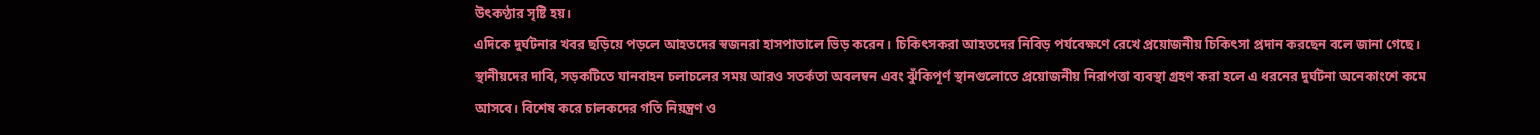উৎকণ্ঠার সৃষ্টি হয়।
এদিকে দুর্ঘটনার খবর ছড়িয়ে পড়লে আহতদের স্বজনরা হাসপাতালে ভিড় করেন। চিকিৎসকরা আহতদের নিবিড় পর্যবেক্ষণে রেখে প্রয়োজনীয় চিকিৎসা প্রদান করছেন বলে জানা গেছে।
স্থানীয়দের দাবি, সড়কটিতে যানবাহন চলাচলের সময় আরও সতর্কতা অবলম্বন এবং ঝুঁকিপূর্ণ স্থানগুলোতে প্রয়োজনীয় নিরাপত্তা ব্যবস্থা গ্রহণ করা হলে এ ধরনের দুর্ঘটনা অনেকাংশে কমে আসবে। বিশেষ করে চালকদের গতি নিয়ন্ত্রণ ও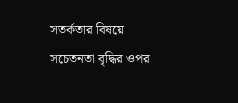সতর্কতার বিষয়ে সচেতনতা বৃদ্ধির ওপর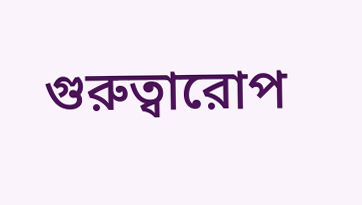গুরুত্বারোপ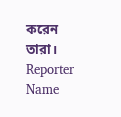করেন তারা।
Reporter Name